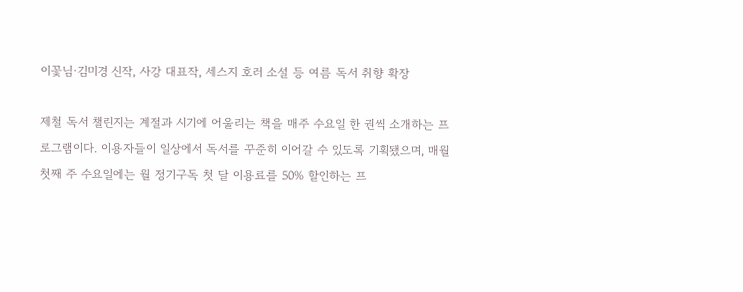이꽃님·김미경 신작, 사강 대표작, 세스지 호러 소설 등 여름 독서 취향 확장

제철 독서 챌린지는 계절과 시기에 어울리는 책을 매주 수요일 한 권씩 소개하는 프로그램이다. 이용자들이 일상에서 독서를 꾸준히 이어갈 수 있도록 기획됐으며, 매월 첫째 주 수요일에는 월 정기구독 첫 달 이용료를 50% 할인하는 프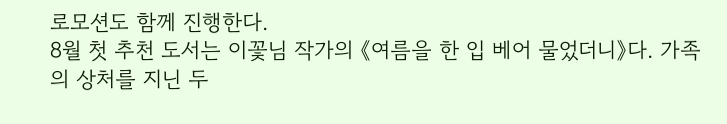로모션도 함께 진행한다.
8월 첫 추천 도서는 이꽃님 작가의 《여름을 한 입 베어 물었더니》다. 가족의 상처를 지닌 두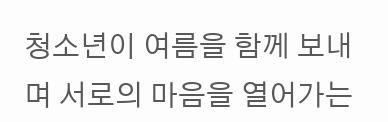청소년이 여름을 함께 보내며 서로의 마음을 열어가는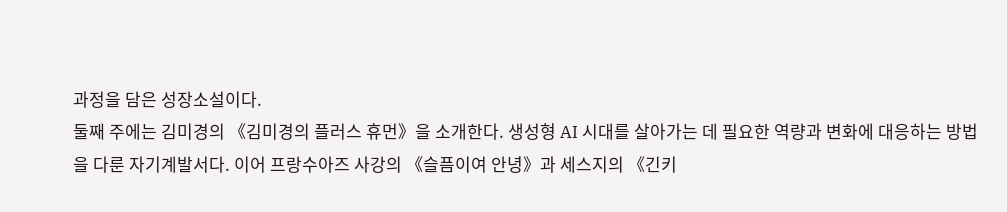과정을 담은 성장소설이다.
둘째 주에는 김미경의 《김미경의 플러스 휴먼》을 소개한다. 생성형 AI 시대를 살아가는 데 필요한 역량과 변화에 대응하는 방법을 다룬 자기계발서다. 이어 프랑수아즈 사강의 《슬픔이여 안녕》과 세스지의 《긴키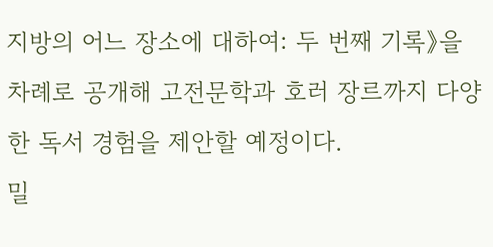지방의 어느 장소에 대하여: 두 번째 기록》을 차례로 공개해 고전문학과 호러 장르까지 다양한 독서 경험을 제안할 예정이다.
밀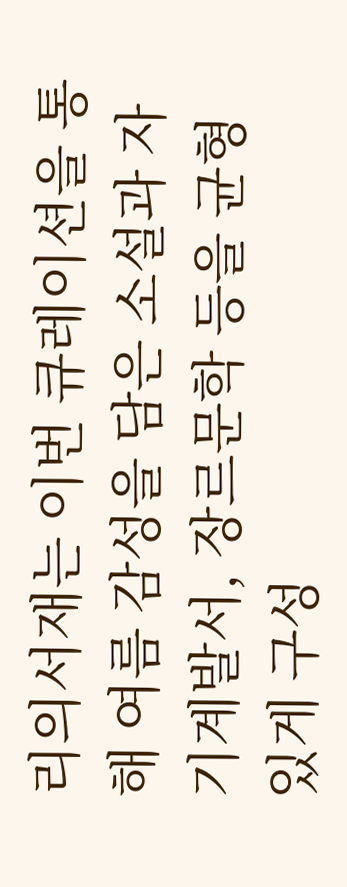리의서재는 이번 큐레이션을 통해 여름 감성을 담은 소설과 자기계발서, 장르문학 등을 균형 있게 구성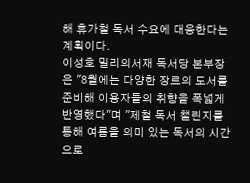해 휴가철 독서 수요에 대응한다는 계획이다.
이성호 밀리의서재 독서당 본부장은 "8월에는 다양한 장르의 도서를 준비해 이용자들의 취향을 폭넓게 반영했다"며 "제철 독서 챌린지를 통해 여름을 의미 있는 독서의 시간으로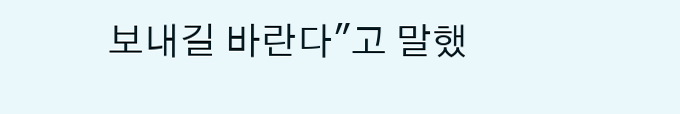보내길 바란다"고 말했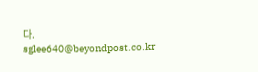다.
sglee640@beyondpost.co.kr